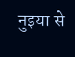नुइया से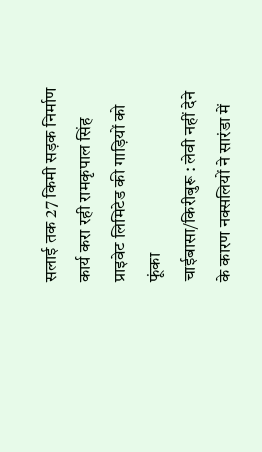सलाई तक 27 किमी सड़क निर्माण कार्य करा रही रामकृपाल सिंह प्राइवेट लिमिटेड की गाड़ियों को फूंका
चाईबासा/किरीबुरू : लेवी नहीं देने के कारण नक्सलियों ने सारंडा में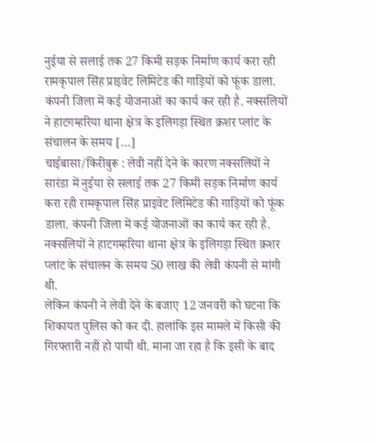नुईया से सलाई तक 27 किमी सड़क निर्माण कार्य करा रही रामकृपाल सिंह प्राइवेट लिमिटेड की गाड़ियों को फूंक डाला. कंपनी जिला में कई योजनाओं का कार्य कर रही है. नक्सलियों ने हाटगम्हरिया थाना क्षेत्र के इलिगड़ा स्थित क्रशर प्लांट के संचालन के समय […]
चाईबासा/किरीबुरू : लेवी नहीं देने के कारण नक्सलियों ने सारंडा में नुईया से सलाई तक 27 किमी सड़क निर्माण कार्य करा रही रामकृपाल सिंह प्राइवेट लिमिटेड की गाड़ियों को फूंक डाला. कंपनी जिला में कई योजनाओं का कार्य कर रही है. नक्सलियों ने हाटगम्हरिया थाना क्षेत्र के इलिगड़ा स्थित क्रशर प्लांट के संचालन के समय 50 लाख की लेवी कंपनी से मांगी थी.
लेकिन कंपनी ने लेवी देने के बजाए 12 जनवरी को घटना कि शिकायत पुलिस को कर दी. हालांकि इस मामले में किसी की गिरफ्तारी नहीं हो पायी थी. माना जा रहा है कि इसी के बाद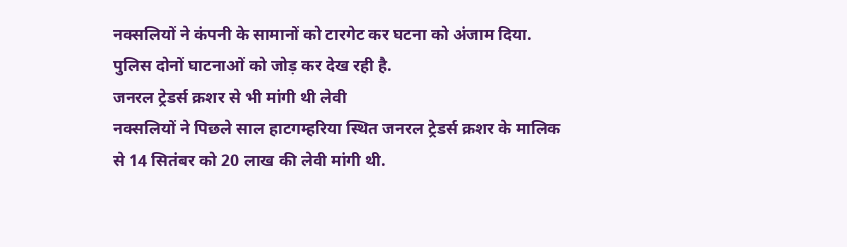नक्सलियों ने कंपनी के सामानों को टारगेट कर घटना को अंजाम दिया. पुलिस दोनों घाटनाओं को जोड़ कर देख रही है.
जनरल ट्रेडर्स क्रशर से भी मांगी थी लेवी
नक्सलियों ने पिछले साल हाटगम्हरिया स्थित जनरल ट्रेडर्स क्रशर के मालिक से 14 सितंबर को 20 लाख की लेवी मांगी थी.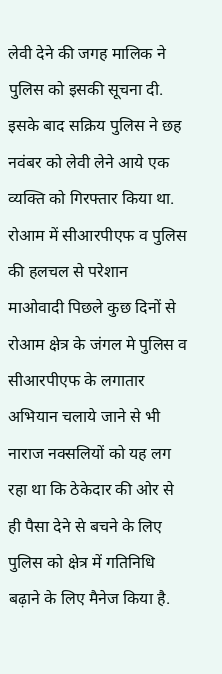लेवी देने की जगह मालिक ने पुलिस को इसकी सूचना दी. इसके बाद सक्रिय पुलिस ने छह नवंबर को लेवी लेने आये एक व्यक्ति को गिरफ्तार किया था.
रोआम में सीआरपीएफ व पुलिस की हलचल से परेशान
माओवादी पिछले कुछ दिनों से रोआम क्षेत्र के जंगल मे पुलिस व सीआरपीएफ के लगातार अभियान चलाये जाने से भी नाराज नक्सलियों को यह लग रहा था कि ठेकेदार की ओर से ही पैसा देने से बचने के लिए पुलिस को क्षेत्र में गतिनिधि बढ़ाने के लिए मैनेज किया है.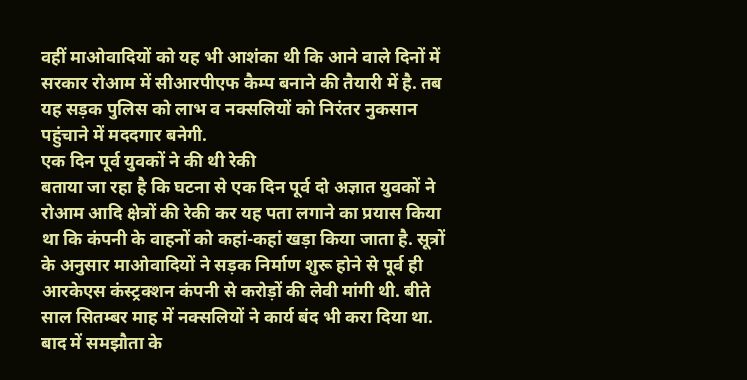वहीं माओवादियों को यह भी आशंका थी कि आने वाले दिनों में सरकार रोआम में सीआरपीएफ कैम्प बनाने की तैयारी में है. तब यह सड़क पुलिस को लाभ व नक्सलियों को निरंतर नुकसान पहुंचाने में मददगार बनेगी.
एक दिन पूर्व युवकों ने की थी रेकी
बताया जा रहा है कि घटना से एक दिन पूर्व दो अज्ञात युवकों ने रोआम आदि क्षेत्रों की रेकी कर यह पता लगाने का प्रयास किया था कि कंपनी के वाहनों को कहां-कहां खड़ा किया जाता है. सूत्रों के अनुसार माओवादियों ने सड़क निर्माण शुरू होने से पूर्व ही आरकेएस कंस्ट्रक्शन कंपनी से करोड़ों की लेवी मांगी थी. बीते साल सितम्बर माह में नक्सलियों ने कार्य बंद भी करा दिया था. बाद में समझौता के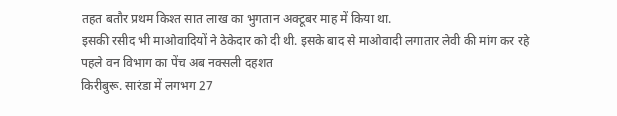तहत बतौर प्रथम किश्त सात लाख का भुगतान अक्टूबर माह में किया था.
इसकी रसीद भी माओवादियों ने ठेकेदार को दी थी. इसके बाद से माओवादी लगातार लेवी की मांग कर रहे
पहले वन विभाग का पेंच अब नक्सली दहशत
किरीबुरू. सारंडा में लगभग 27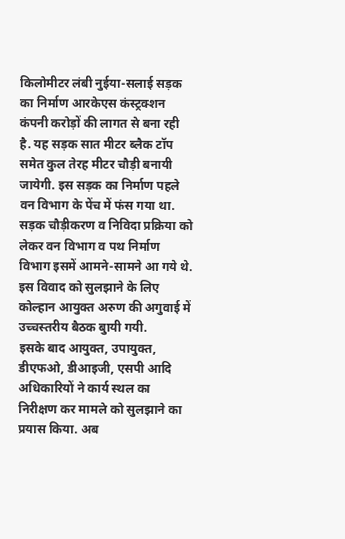किलोमीटर लंबी नुईया-सलाई सड़क का निर्माण आरकेएस कंस्ट्रक्शन कंपनी करोड़ों की लागत से बना रही है. यह सड़क सात मीटर ब्लैक टॉप समेत कुल तेरह मीटर चौड़ी बनायी जायेगी. इस सड़क का निर्माण पहले वन विभाग के पेंच में फंस गया था. सड़क चौड़ीकरण व निविदा प्रक्रिया को लेकर वन विभाग व पथ निर्माण विभाग इसमें आमने-सामने आ गये थे. इस विवाद को सुलझाने के लिए कोल्हान आयुक्त अरुण की अगुवाई में उच्चस्तरीय बैठक बुायी गयी.
इसके बाद आयुक्त, उपायुक्त, डीएफओ, डीआइजी, एसपी आदि अधिकारियों ने कार्य स्थल का निरीक्षण कर मामले को सुलझाने का प्रयास किया. अब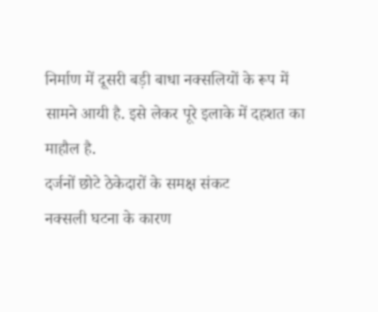निर्माण में दूसरी बड़ी बाधा नक्सलियों के रूप में सामने आयी है. इसे लेकर पूरे इलाके में दहशत का माहौल है.
दर्जनों छोटे ठेकेदारों के समक्ष संकट
नक्सली घटना के कारण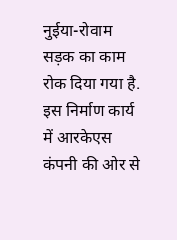नुईया-रोवाम सड़क का काम रोक दिया गया है. इस निर्माण कार्य में आरकेएस कंपनी की ओर से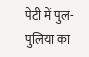पेटी में पुल-पुलिया का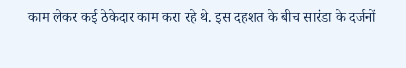काम लेकर कई ठेकेदार काम करा रहे थे. इस दहशत के बीच सारंडा के दर्जनों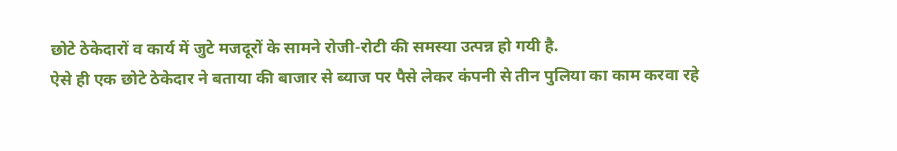छोटे ठेकेदारों व कार्य में जुटे मजदूरों के सामने रोजी-रोटी की समस्या उत्पन्न हो गयी है.
ऐसे ही एक छोटे ठेकेदार ने बताया की बाजार से ब्याज पर पैसे लेकर कंपनी से तीन पुलिया का काम करवा रहे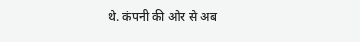थे. कंपनी की ओर से अब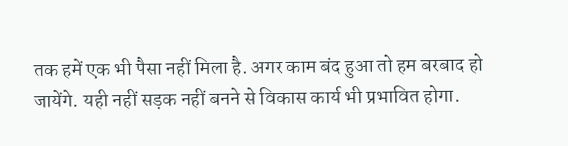तक हमें एक भी पैसा नहीं मिला है. अगर काम बंद हुआ तो हम बरबाद हो जायेंगे. यही नहीं सड़क नहीं बनने से विकास कार्य भी प्रभावित होगा.